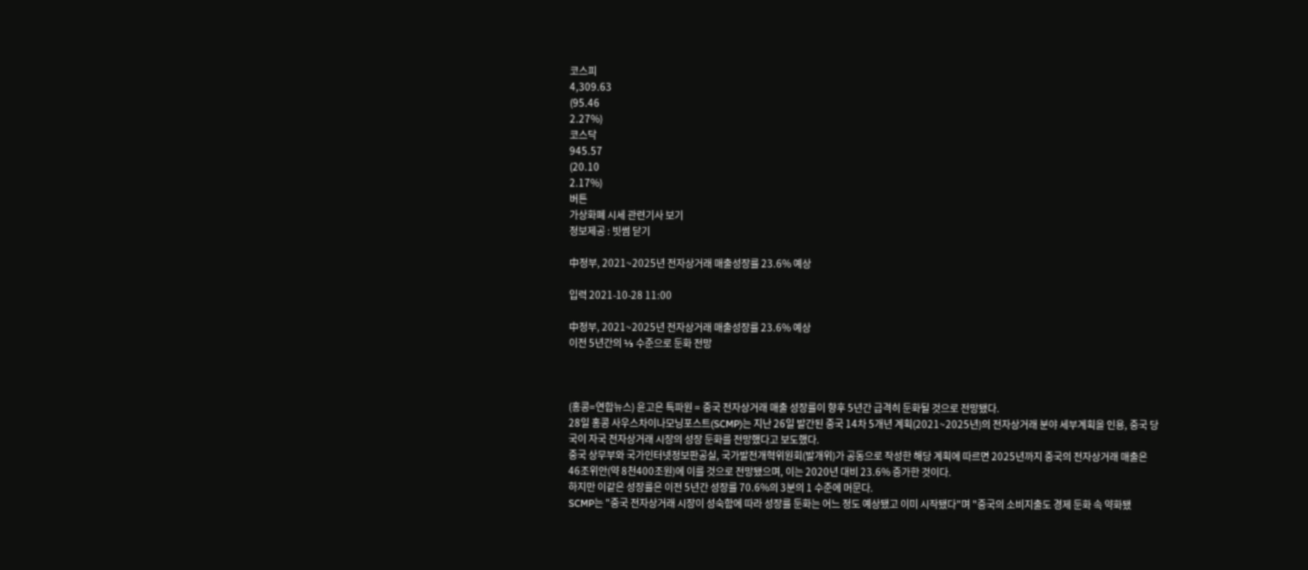코스피
4,309.63
(95.46
2.27%)
코스닥
945.57
(20.10
2.17%)
버튼
가상화폐 시세 관련기사 보기
정보제공 : 빗썸 닫기

中정부, 2021~2025년 전자상거래 매출성장률 23.6% 예상

입력 2021-10-28 11:00

中정부, 2021~2025년 전자상거래 매출성장률 23.6% 예상
이전 5년간의 ⅓ 수준으로 둔화 전망



(홍콩=연합뉴스) 윤고은 특파원 = 중국 전자상거래 매출 성장률이 향후 5년간 급격히 둔화될 것으로 전망됐다.
28일 홍콩 사우스차이나모닝포스트(SCMP)는 지난 26일 발간된 중국 14차 5개년 계획(2021~2025년)의 전자상거래 분야 세부계획을 인용, 중국 당국이 자국 전자상거래 시장의 성장 둔화를 전망했다고 보도했다.
중국 상무부와 국가인터넷정보판공실, 국가발전개혁위원회(발개위)가 공동으로 작성한 해당 계획에 따르면 2025년까지 중국의 전자상거래 매출은 46조위안(약 8천400조원)에 이를 것으로 전망됐으며, 이는 2020년 대비 23.6% 증가한 것이다.
하지만 이같은 성장률은 이전 5년간 성장률 70.6%의 3분의 1 수준에 머문다.
SCMP는 "중국 전자상거래 시장이 성숙함에 따라 성장률 둔화는 어느 정도 예상됐고 이미 시작됐다"며 "중국의 소비지출도 경제 둔화 속 약화됐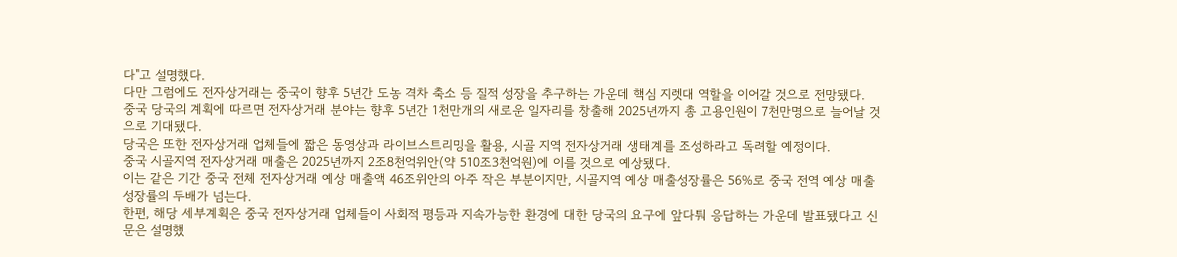다"고 설명했다.
다만 그럼에도 전자상거래는 중국이 향후 5년간 도농 격차 축소 등 질적 성장을 추구하는 가운데 핵심 지렛대 역할을 이어갈 것으로 전망됐다.
중국 당국의 계획에 따르면 전자상거래 분야는 향후 5년간 1천만개의 새로운 일자리를 창출해 2025년까지 총 고용인원이 7천만명으로 늘어날 것으로 기대됐다.
당국은 또한 전자상거래 업체들에 짧은 동영상과 라이브스트리밍을 활용, 시골 지역 전자상거래 생태계를 조성하라고 독려할 예정이다.
중국 시골지역 전자상거래 매출은 2025년까지 2조8천억위안(약 510조3천억원)에 이를 것으로 예상됐다.
이는 같은 기간 중국 전체 전자상거래 예상 매출액 46조위안의 아주 작은 부분이지만, 시골지역 예상 매출성장률은 56%로 중국 전역 예상 매출 성장률의 두배가 넘는다.
한편, 해당 세부계획은 중국 전자상거래 업체들이 사회적 평등과 지속가능한 환경에 대한 당국의 요구에 앞다퉈 응답하는 가운데 발표됐다고 신문은 설명했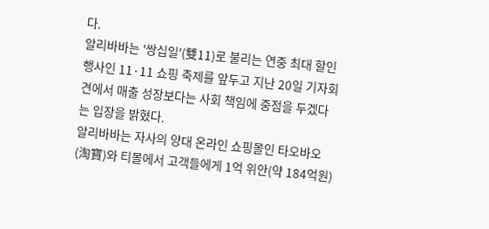다.
알리바바는 '쌍십일'(雙11)로 불리는 연중 최대 할인 행사인 11·11 쇼핑 축제를 앞두고 지난 20일 기자회견에서 매출 성장보다는 사회 책임에 중점을 두겠다는 입장을 밝혔다.
알리바바는 자사의 양대 온라인 쇼핑몰인 타오바오(淘寶)와 티몰에서 고객들에게 1억 위안(약 184억원)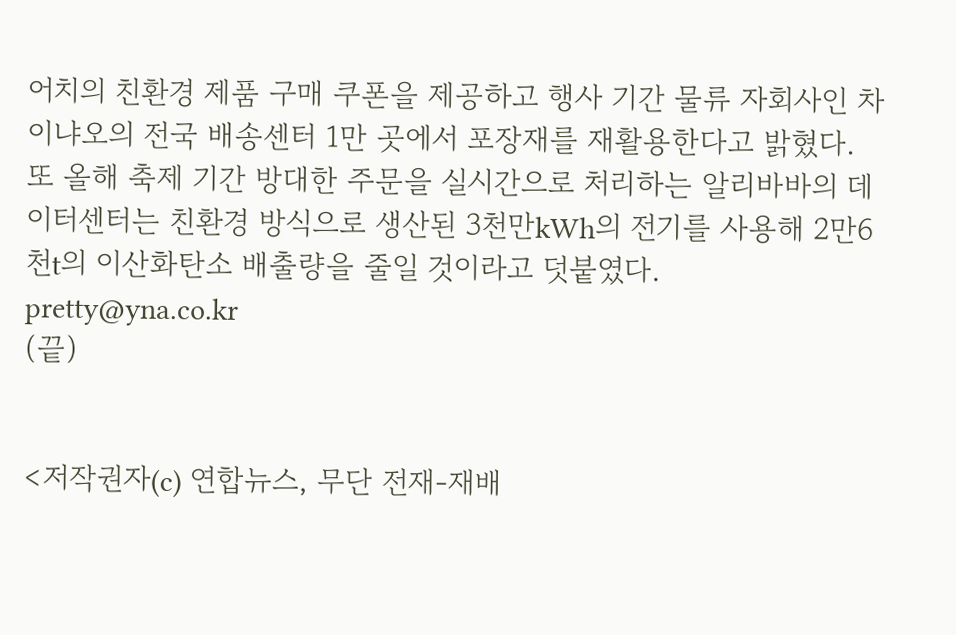어치의 친환경 제품 구매 쿠폰을 제공하고 행사 기간 물류 자회사인 차이냐오의 전국 배송센터 1만 곳에서 포장재를 재활용한다고 밝혔다.
또 올해 축제 기간 방대한 주문을 실시간으로 처리하는 알리바바의 데이터센터는 친환경 방식으로 생산된 3천만kWh의 전기를 사용해 2만6천t의 이산화탄소 배출량을 줄일 것이라고 덧붙였다.
pretty@yna.co.kr
(끝)


<저작권자(c) 연합뉴스, 무단 전재-재배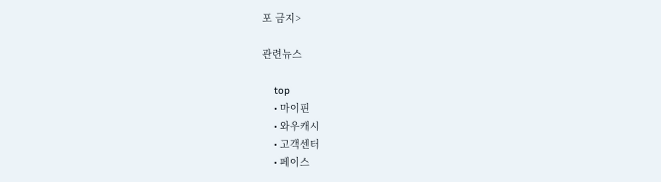포 금지>

관련뉴스

    top
    • 마이핀
    • 와우캐시
    • 고객센터
    • 페이스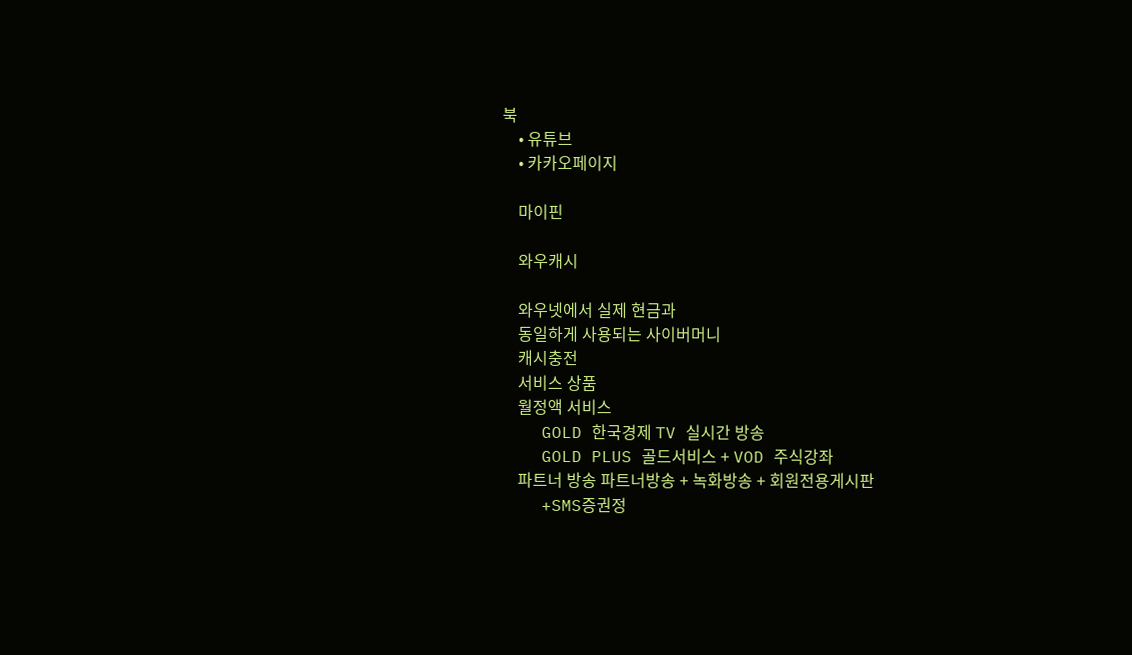북
    • 유튜브
    • 카카오페이지

    마이핀

    와우캐시

    와우넷에서 실제 현금과
    동일하게 사용되는 사이버머니
    캐시충전
    서비스 상품
    월정액 서비스
    GOLD 한국경제 TV 실시간 방송
    GOLD PLUS 골드서비스 + VOD 주식강좌
    파트너 방송 파트너방송 + 녹화방송 + 회원전용게시판
    +SMS증권정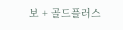보 + 골드플러스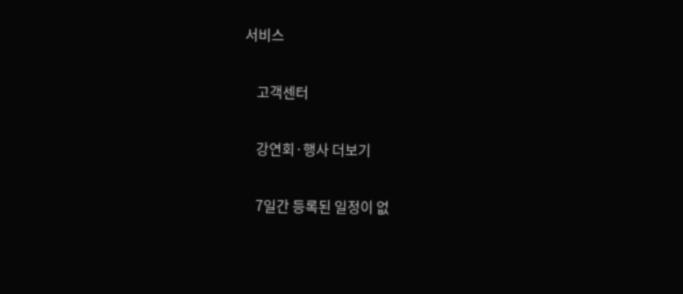서비스

    고객센터

    강연회·행사 더보기

    7일간 등록된 일정이 없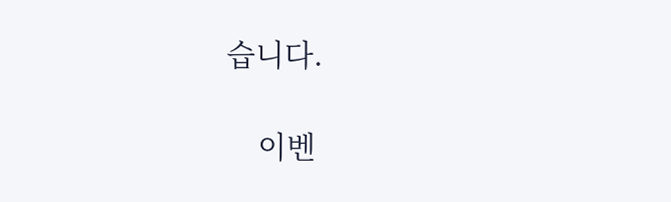습니다.

    이벤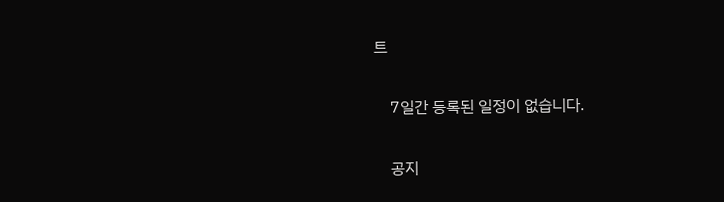트

    7일간 등록된 일정이 없습니다.

    공지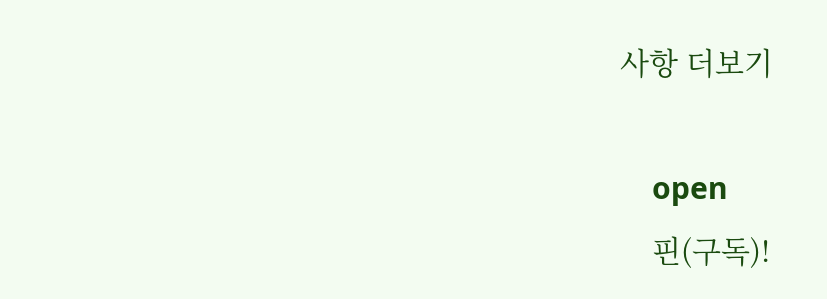사항 더보기

    open
    핀(구독)!